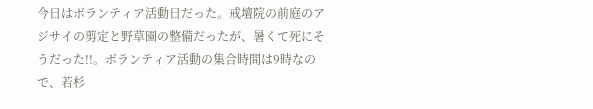今日はボランティア活動日だった。戒壇院の前庭のアジサイの剪定と野草園の整備だったが、暑くて死にそうだった!!。ボランティア活動の集合時間は9時なので、若杉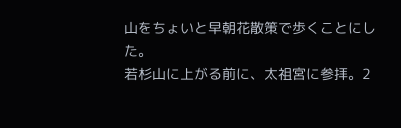山をちょいと早朝花散策で歩くことにした。
若杉山に上がる前に、太祖宮に参拝。2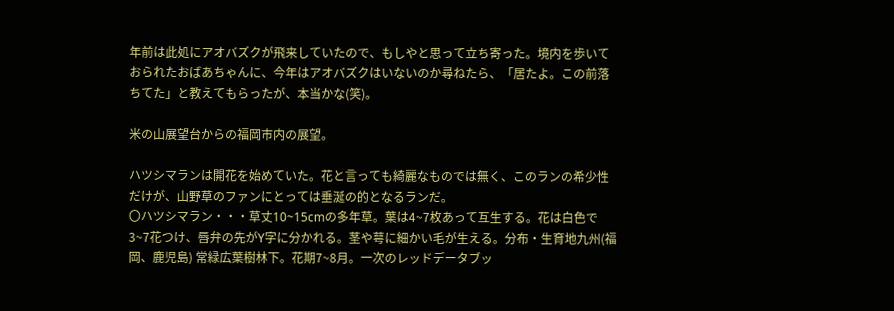年前は此処にアオバズクが飛来していたので、もしやと思って立ち寄った。境内を歩いておられたおばあちゃんに、今年はアオバズクはいないのか尋ねたら、「居たよ。この前落ちてた」と教えてもらったが、本当かな(笑)。

米の山展望台からの福岡市内の展望。

ハツシマランは開花を始めていた。花と言っても綺麗なものでは無く、このランの希少性だけが、山野草のファンにとっては垂涎の的となるランだ。
〇ハツシマラン・・・草丈10~15cmの多年草。葉は4~7枚あって互生する。花は白色で3~7花つけ、唇弁の先がY字に分かれる。茎や萼に細かい毛が生える。分布・生育地九州(福岡、鹿児島) 常緑広葉樹林下。花期7~8月。一次のレッドデータブッ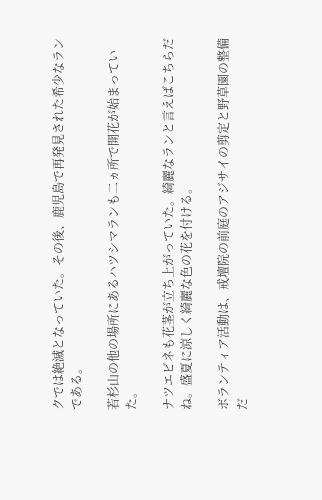クでは絶滅となっていた。その後、鹿児島で再発見された希少なランである。

若杉山の他の場所にあるハツシマランも二ヵ所で開花が始まっていた。

ナツエビネも花茎が立ち上がっていた。綺麗なランと言えばこちらだね。盛夏に涼しく綺麗な色の花を付ける。

ボランティア活動は、戒壇院の前庭のアジサイの剪定と野草園の整備だ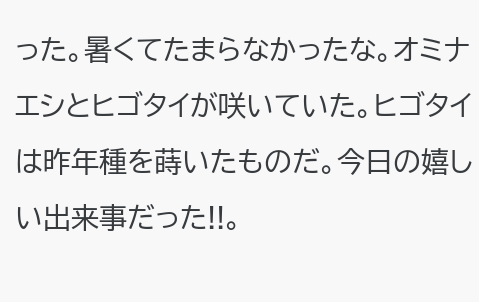った。暑くてたまらなかったな。オミナエシとヒゴタイが咲いていた。ヒゴタイは昨年種を蒔いたものだ。今日の嬉しい出来事だった!!。